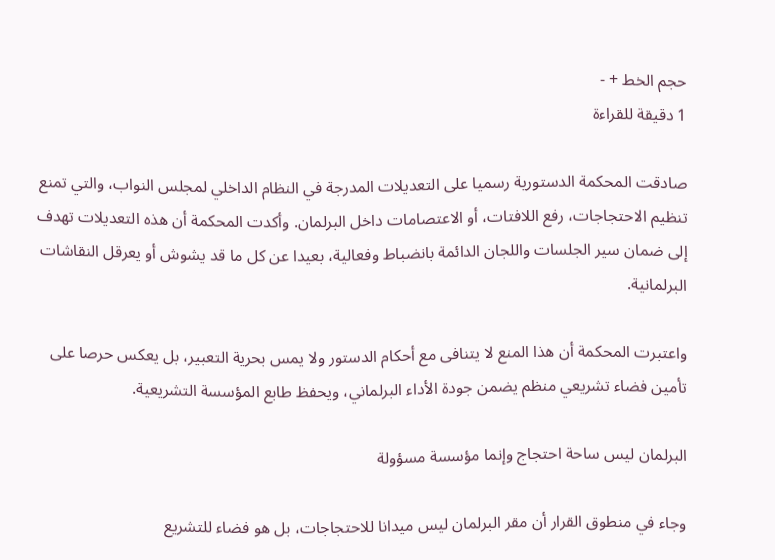حجم الخط + -
1 دقيقة للقراءة

صادقت المحكمة الدستورية رسميا على التعديلات المدرجة في النظام الداخلي لمجلس النواب، والتي تمنع تنظيم الاحتجاجات، رفع اللافتات، أو الاعتصامات داخل البرلمان. وأكدت المحكمة أن هذه التعديلات تهدف إلى ضمان سير الجلسات واللجان الدائمة بانضباط وفعالية، بعيدا عن كل ما قد يشوش أو يعرقل النقاشات البرلمانية.

واعتبرت المحكمة أن هذا المنع لا يتنافى مع أحكام الدستور ولا يمس بحرية التعبير، بل يعكس حرصا على تأمين فضاء تشريعي منظم يضمن جودة الأداء البرلماني، ويحفظ طابع المؤسسة التشريعية.

البرلمان ليس ساحة احتجاج وإنما مؤسسة مسؤولة

وجاء في منطوق القرار أن مقر البرلمان ليس ميدانا للاحتجاجات، بل هو فضاء للتشريع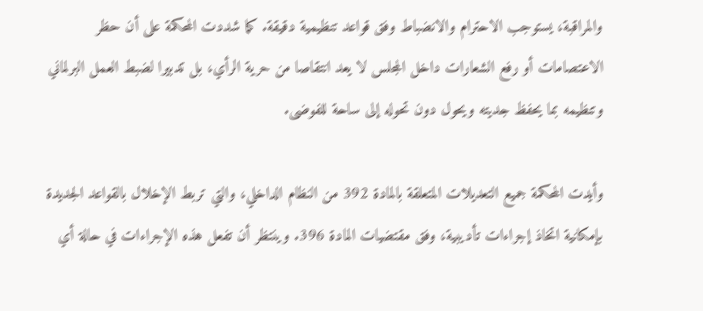والمراقبة، يستوجب الاحترام والانضباط وفق قواعد تنظيمية دقيقة. كما شددت المحكمة على أن حظر الاعتصامات أو رفع الشعارات داخل المجلس لا يعد انتقاصا من حرية الرأي، بل تدبيرا لضبط العمل البرلماني وتنظيمه بما يحفظ جديته ويحول دون تحوله إلى ساحة للفوضى.

وأيدت المحكمة جميع التعديلات المتعلقة بالمادة 392 من النظام الداخلي، والتي تربط الإخلال بالقواعد الجديدة بإمكانية اتخاذ إجراءات تأديبية، وفق مقتضيات المادة 396. وينتظر أن تفعل هذه الإجراءات في حالة أي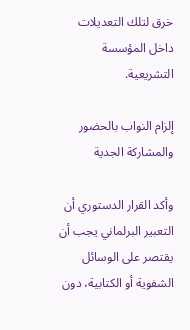خرق لتلك التعديلات داخل المؤسسة التشريعية.

إلزام النواب بالحضور والمشاركة الجدية

وأكد القرار الدستوري أن التعبير البرلماني يجب أن يقتصر على الوسائل الشفوية أو الكتابية، دون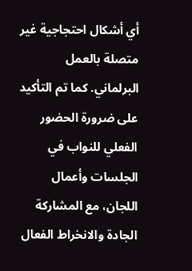أي أشكال احتجاجية غير متصلة بالعمل البرلماني. كما تم التأكيد على ضرورة الحضور الفعلي للنواب في الجلسات وأعمال اللجان، مع المشاركة الجادة والانخراط الفعال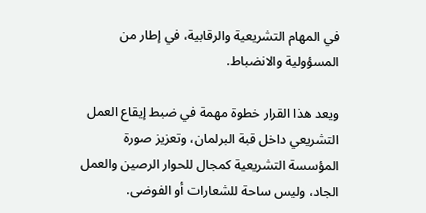في المهام التشريعية والرقابية، في إطار من المسؤولية والانضباط.

ويعد هذا القرار خطوة مهمة في ضبط إيقاع العمل التشريعي داخل قبة البرلمان، وتعزيز صورة المؤسسة التشريعية كمجال للحوار الرصين والعمل الجاد، وليس ساحة للشعارات أو الفوضى.